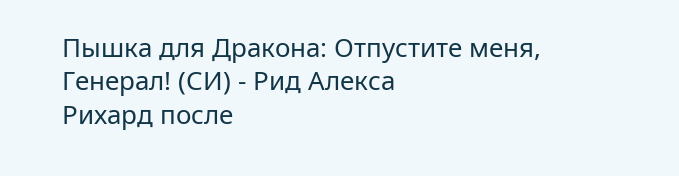Пышка для Дракона: Отпустите меня, Генерал! (СИ) - Рид Алекса
Рихард после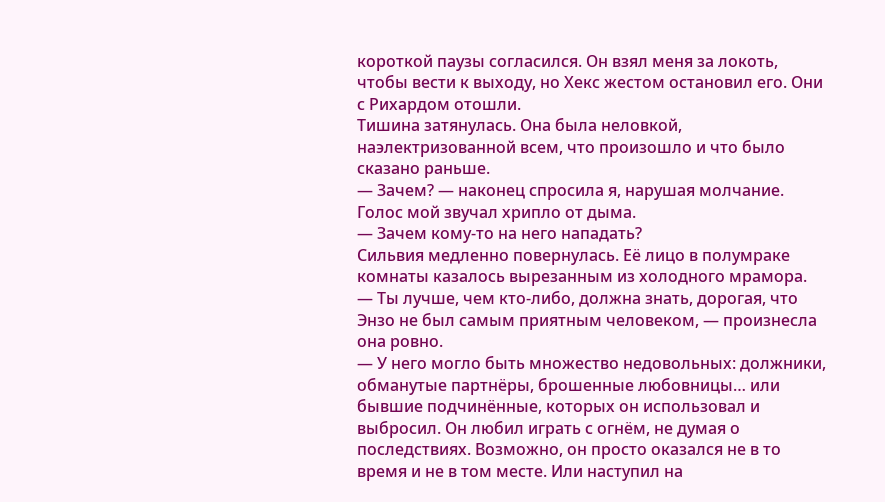короткой паузы согласился. Он взял меня за локоть, чтобы вести к выходу, но Хекс жестом остановил его. Они с Рихардом отошли.
Тишина затянулась. Она была неловкой, наэлектризованной всем, что произошло и что было сказано раньше.
— Зачем? — наконец спросила я, нарушая молчание. Голос мой звучал хрипло от дыма.
— Зачем кому-то на него нападать?
Сильвия медленно повернулась. Её лицо в полумраке комнаты казалось вырезанным из холодного мрамора.
— Ты лучше, чем кто-либо, должна знать, дорогая, что Энзо не был самым приятным человеком, — произнесла она ровно.
— У него могло быть множество недовольных: должники, обманутые партнёры, брошенные любовницы… или бывшие подчинённые, которых он использовал и выбросил. Он любил играть с огнём, не думая о последствиях. Возможно, он просто оказался не в то время и не в том месте. Или наступил на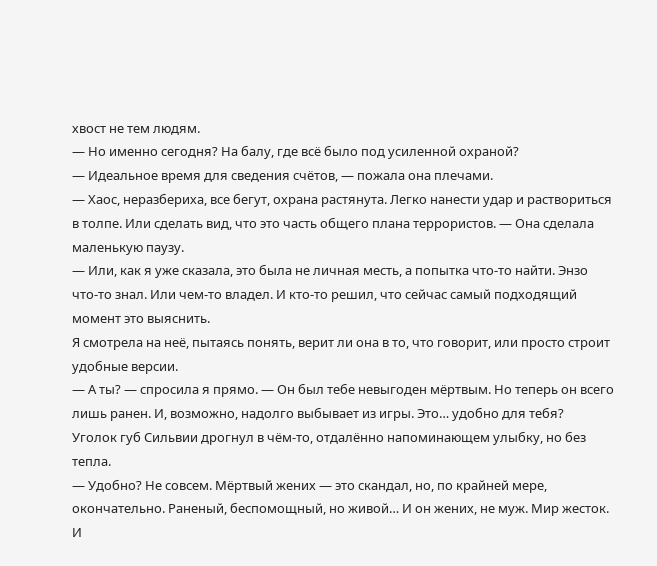хвост не тем людям.
— Но именно сегодня? На балу, где всё было под усиленной охраной?
— Идеальное время для сведения счётов, — пожала она плечами.
— Хаос, неразбериха, все бегут, охрана растянута. Легко нанести удар и раствориться в толпе. Или сделать вид, что это часть общего плана террористов. — Она сделала маленькую паузу.
— Или, как я уже сказала, это была не личная месть, а попытка что-то найти. Энзо что-то знал. Или чем-то владел. И кто-то решил, что сейчас самый подходящий момент это выяснить.
Я смотрела на неё, пытаясь понять, верит ли она в то, что говорит, или просто строит удобные версии.
— А ты? — спросила я прямо. — Он был тебе невыгоден мёртвым. Но теперь он всего лишь ранен. И, возможно, надолго выбывает из игры. Это… удобно для тебя?
Уголок губ Сильвии дрогнул в чём-то, отдалённо напоминающем улыбку, но без тепла.
— Удобно? Не совсем. Мёртвый жених — это скандал, но, по крайней мере, окончательно. Раненый, беспомощный, но живой… И он жених, не муж. Мир жесток. И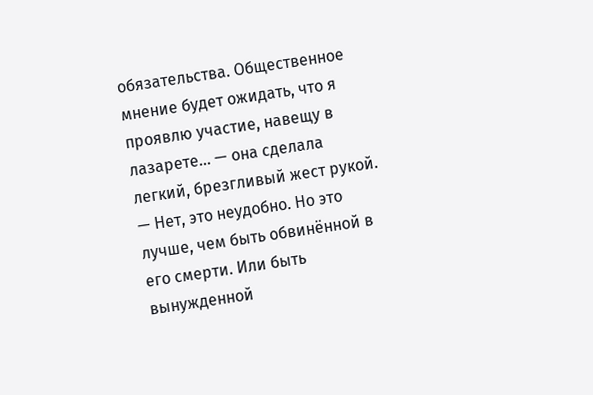обязательства. Общественное мнение будет ожидать, что я проявлю участие, навещу в лазарете… — она сделала легкий, брезгливый жест рукой.
— Нет, это неудобно. Но это лучше, чем быть обвинённой в его смерти. Или быть вынужденной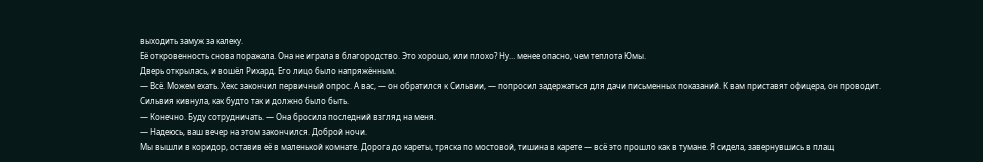выходить замуж за калеку.
Её откровенность снова поражала. Она не играла в благородство. Это хорошо, или плохо? Ну… менее опасно, чем теплота Юмы.
Дверь открылась, и вошёл Рихард. Его лицо было напряжённым.
— Всё. Можем ехать. Хекс закончил первичный опрос. А вас, — он обратился к Сильвии, — попросил задержаться для дачи письменных показаний. К вам приставят офицера, он проводит.
Сильвия кивнула, как будто так и должно было быть.
— Конечно. Буду сотрудничать. — Она бросила последний взгляд на меня.
— Надеюсь, ваш вечер на этом закончился. Доброй ночи.
Мы вышли в коридор, оставив её в маленькой комнате. Дорога до кареты, тряска по мостовой, тишина в карете — всё это прошло как в тумане. Я сидела, завернувшись в плащ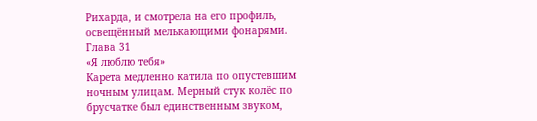Рихарда, и смотрела на его профиль, освещённый мелькающими фонарями.
Глава 31
«Я люблю тебя»
Карета медленно катила по опустевшим ночным улицам. Мерный стук колёс по брусчатке был единственным звуком,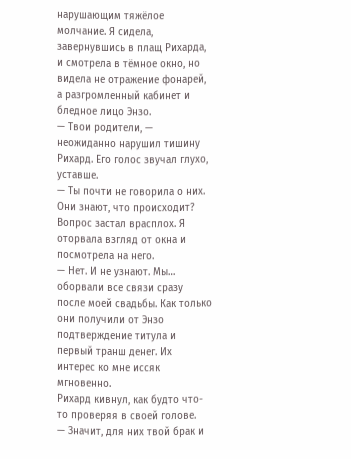нарушающим тяжёлое молчание. Я сидела, завернувшись в плащ Рихарда, и смотрела в тёмное окно, но видела не отражение фонарей, а разгромленный кабинет и бледное лицо Энзо.
— Твои родители, — неожиданно нарушил тишину Рихард. Его голос звучал глухо, уставше.
— Ты почти не говорила о них. Они знают, что происходит?
Вопрос застал врасплох. Я оторвала взгляд от окна и посмотрела на него.
— Нет. И не узнают. Мы… оборвали все связи сразу после моей свадьбы. Как только они получили от Энзо подтверждение титула и первый транш денег. Их интерес ко мне иссяк мгновенно.
Рихард кивнул, как будто что-то проверяя в своей голове.
— Значит, для них твой брак и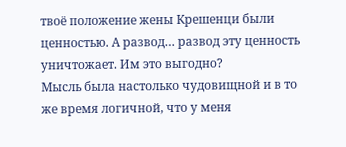твоё положение жены Крешенци были ценностью. А развод… развод эту ценность уничтожает. Им это выгодно?
Мысль была настолько чудовищной и в то же время логичной, что у меня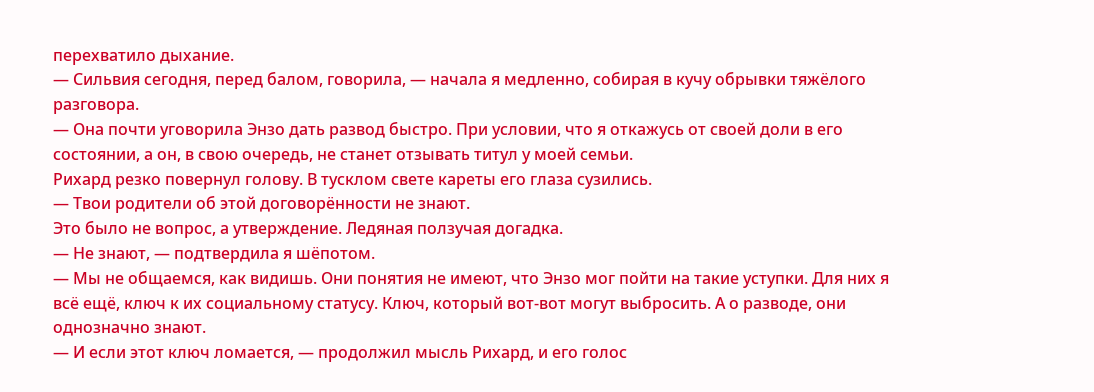перехватило дыхание.
— Сильвия сегодня, перед балом, говорила, — начала я медленно, собирая в кучу обрывки тяжёлого разговора.
— Она почти уговорила Энзо дать развод быстро. При условии, что я откажусь от своей доли в его состоянии, а он, в свою очередь, не станет отзывать титул у моей семьи.
Рихард резко повернул голову. В тусклом свете кареты его глаза сузились.
— Твои родители об этой договорённости не знают.
Это было не вопрос, а утверждение. Ледяная ползучая догадка.
— Не знают, — подтвердила я шёпотом.
— Мы не общаемся, как видишь. Они понятия не имеют, что Энзо мог пойти на такие уступки. Для них я всё ещё, ключ к их социальному статусу. Ключ, который вот-вот могут выбросить. А о разводе, они однозначно знают.
— И если этот ключ ломается, — продолжил мысль Рихард, и его голос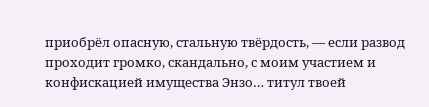приобрёл опасную, стальную твёрдость, — если развод проходит громко, скандально, с моим участием и конфискацией имущества Энзо… титул твоей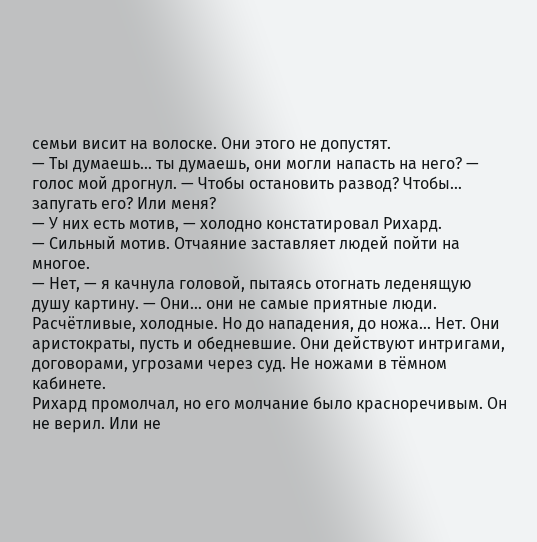семьи висит на волоске. Они этого не допустят.
— Ты думаешь… ты думаешь, они могли напасть на него? — голос мой дрогнул. — Чтобы остановить развод? Чтобы… запугать его? Или меня?
— У них есть мотив, — холодно констатировал Рихард.
— Сильный мотив. Отчаяние заставляет людей пойти на многое.
— Нет, — я качнула головой, пытаясь отогнать леденящую душу картину. — Они… они не самые приятные люди. Расчётливые, холодные. Но до нападения, до ножа… Нет. Они аристократы, пусть и обедневшие. Они действуют интригами, договорами, угрозами через суд. Не ножами в тёмном кабинете.
Рихард промолчал, но его молчание было красноречивым. Он не верил. Или не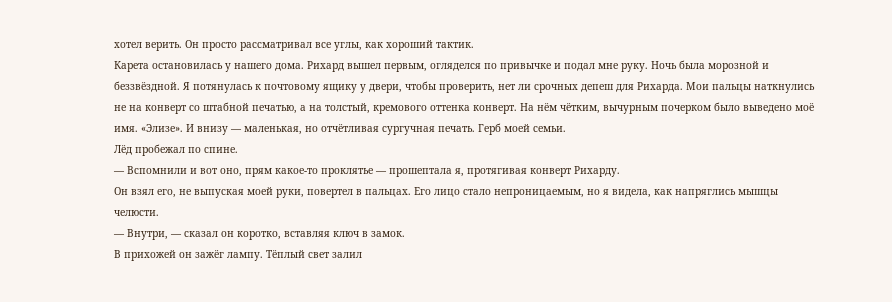хотел верить. Он просто рассматривал все углы, как хороший тактик.
Карета остановилась у нашего дома. Рихард вышел первым, огляделся по привычке и подал мне руку. Ночь была морозной и беззвёздной. Я потянулась к почтовому ящику у двери, чтобы проверить, нет ли срочных депеш для Рихарда. Мои пальцы наткнулись не на конверт со штабной печатью, а на толстый, кремового оттенка конверт. На нём чётким, вычурным почерком было выведено моё имя. «Элизе». И внизу — маленькая, но отчётливая сургучная печать. Герб моей семьи.
Лёд пробежал по спине.
— Вспомнили и вот оно, прям какое-то проклятье — прошептала я, протягивая конверт Рихарду.
Он взял его, не выпуская моей руки, повертел в пальцах. Его лицо стало непроницаемым, но я видела, как напряглись мышцы челюсти.
— Внутри, — сказал он коротко, вставляя ключ в замок.
В прихожей он зажёг лампу. Тёплый свет залил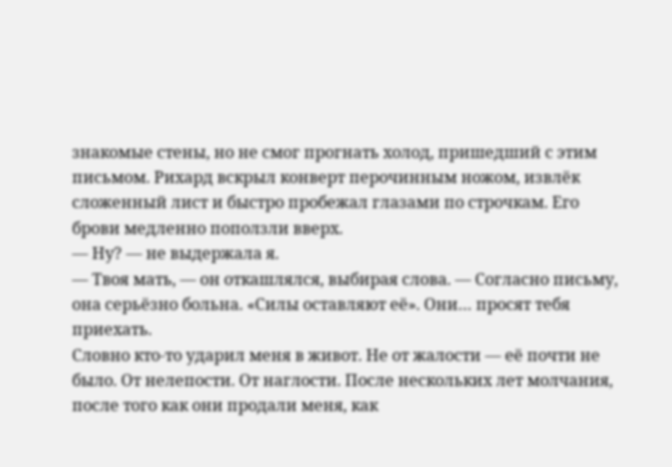знакомые стены, но не смог прогнать холод, пришедший с этим письмом. Рихард вскрыл конверт перочинным ножом, извлёк сложенный лист и быстро пробежал глазами по строчкам. Его брови медленно поползли вверх.
— Ну? — не выдержала я.
— Твоя мать, — он откашлялся, выбирая слова. — Согласно письму, она серьёзно больна. «Силы оставляют её». Они… просят тебя приехать.
Словно кто-то ударил меня в живот. Не от жалости — её почти не было. От нелепости. От наглости. После нескольких лет молчания, после того как они продали меня, как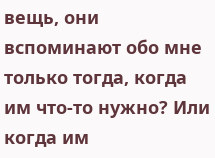вещь, они вспоминают обо мне только тогда, когда им что-то нужно? Или когда им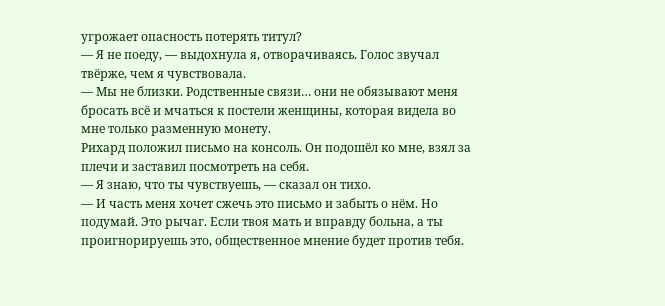угрожает опасность потерять титул?
— Я не поеду, — выдохнула я, отворачиваясь. Голос звучал твёрже, чем я чувствовала.
— Мы не близки. Родственные связи… они не обязывают меня бросать всё и мчаться к постели женщины, которая видела во мне только разменную монету.
Рихард положил письмо на консоль. Он подошёл ко мне, взял за плечи и заставил посмотреть на себя.
— Я знаю, что ты чувствуешь, — сказал он тихо.
— И часть меня хочет сжечь это письмо и забыть о нём. Но подумай. Это рычаг. Если твоя мать и вправду больна, а ты проигнорируешь это, общественное мнение будет против тебя.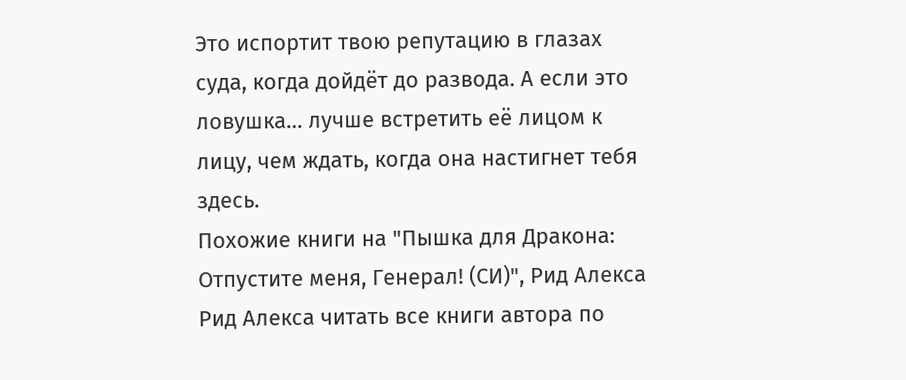Это испортит твою репутацию в глазах суда, когда дойдёт до развода. А если это ловушка… лучше встретить её лицом к лицу, чем ждать, когда она настигнет тебя здесь.
Похожие книги на "Пышка для Дракона: Отпустите меня, Генерал! (СИ)", Рид Алекса
Рид Алекса читать все книги автора по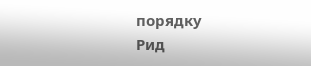порядку
Рид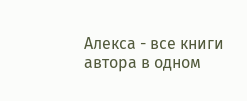Алекса - все книги автора в одном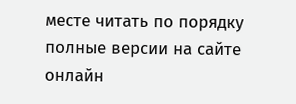месте читать по порядку полные версии на сайте онлайн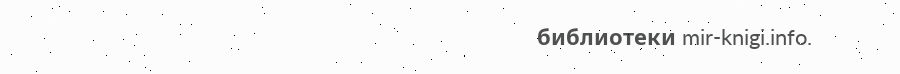библиотеки mir-knigi.info.